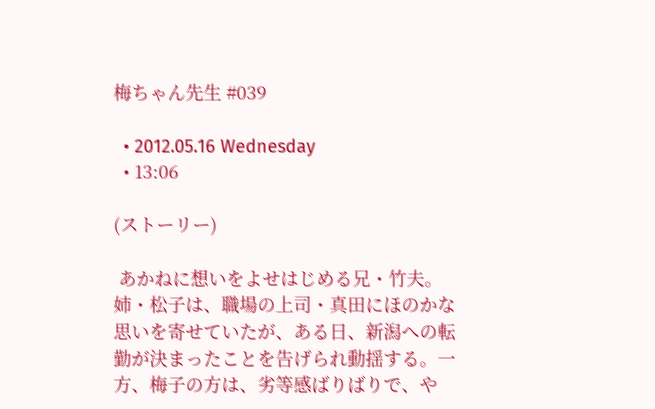梅ちゃん先生 #039

  • 2012.05.16 Wednesday
  • 13:06

(ストーリー)

 あかねに想いをよせはじめる兄・竹夫。姉・松子は、職場の上司・真田にほのかな思いを寄せていたが、ある日、新潟への転勤が決まったことを告げられ動揺する。一方、梅子の方は、劣等感ばりばりで、や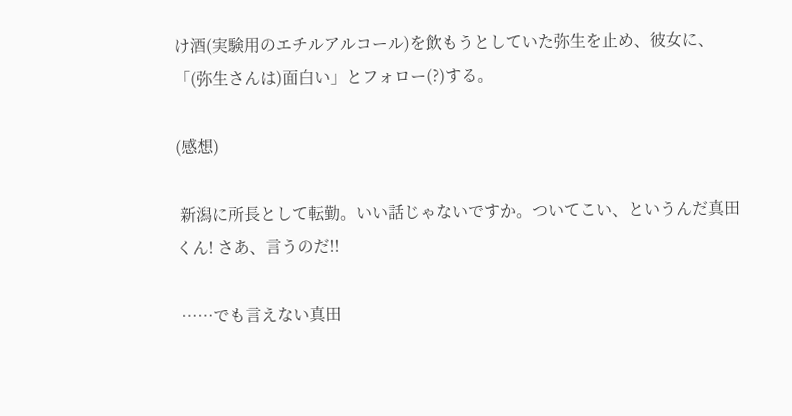け酒(実験用のエチルアルコール)を飲もうとしていた弥生を止め、彼女に、「(弥生さんは)面白い」とフォロー(?)する。

(感想)

 新潟に所長として転勤。いい話じゃないですか。ついてこい、というんだ真田くん! さあ、言うのだ!!

 ……でも言えない真田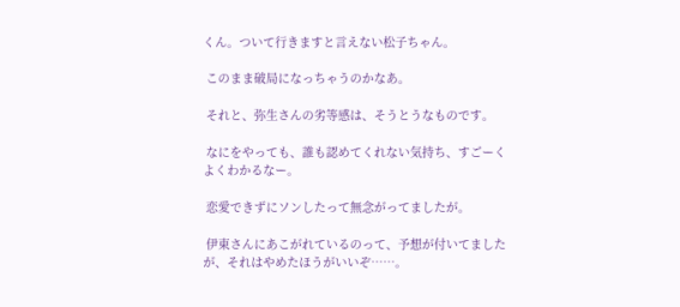くん。ついて行きますと言えない松子ちゃん。

 このまま破局になっちゃうのかなあ。

 それと、弥生さんの劣等感は、そうとうなものです。

 なにをやっても、誰も認めてくれない気持ち、すごーくよくわかるなー。

 恋愛できずにソンしたって無念がってましたが。

 伊東さんにあこがれているのって、予想が付いてましたが、それはやめたほうがいいぞ……。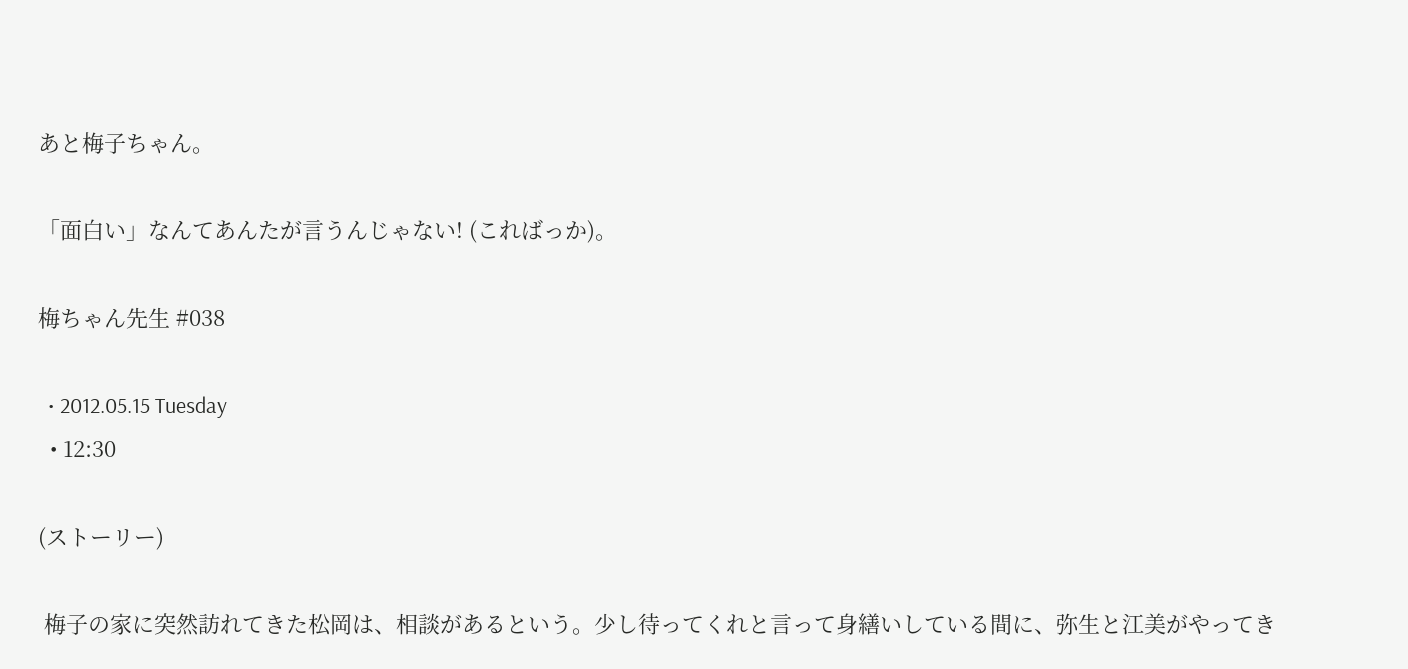あと梅子ちゃん。

「面白い」なんてあんたが言うんじゃない! (こればっか)。

梅ちゃん先生 #038

  • 2012.05.15 Tuesday
  • 12:30

(ストーリー)

 梅子の家に突然訪れてきた松岡は、相談があるという。少し待ってくれと言って身繕いしている間に、弥生と江美がやってき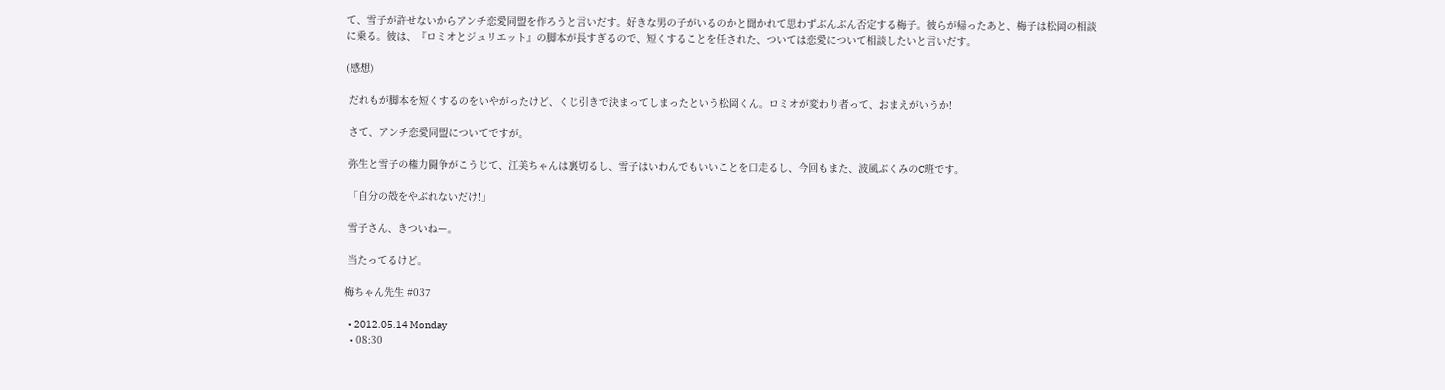て、雪子が許せないからアンチ恋愛同盟を作ろうと言いだす。好きな男の子がいるのかと聞かれて思わずぶんぶん否定する梅子。彼らが帰ったあと、梅子は松岡の相談に乗る。彼は、『ロミオとジュリエット』の脚本が長すぎるので、短くすることを任された、ついては恋愛について相談したいと言いだす。

(感想)

 だれもが脚本を短くするのをいやがったけど、くじ引きで決まってしまったという松岡くん。ロミオが変わり者って、おまえがいうか!

 さて、アンチ恋愛同盟についてですが。

 弥生と雪子の権力闘争がこうじて、江美ちゃんは裏切るし、雪子はいわんでもいいことを口走るし、今回もまた、波風ぶくみのC班です。

 「自分の殻をやぶれないだけ!」

 雪子さん、きついねー。

 当たってるけど。

梅ちゃん先生 #037

  • 2012.05.14 Monday
  • 08:30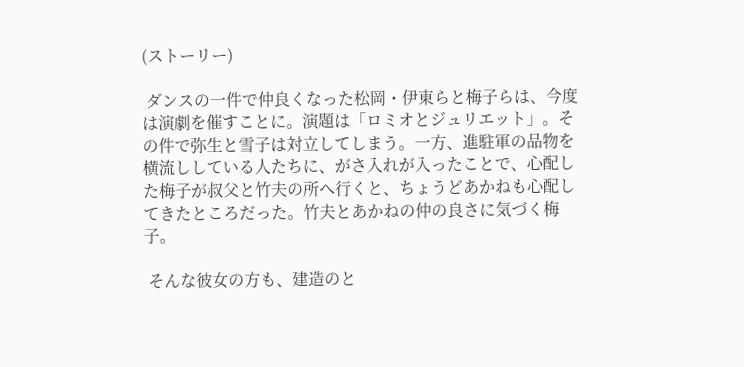(ストーリー)

 ダンスの一件で仲良くなった松岡・伊東らと梅子らは、今度は演劇を催すことに。演題は「ロミオとジュリエット」。その件で弥生と雪子は対立してしまう。一方、進駐軍の品物を横流ししている人たちに、がさ入れが入ったことで、心配した梅子が叔父と竹夫の所へ行くと、ちょうどあかねも心配してきたところだった。竹夫とあかねの仲の良さに気づく梅子。

 そんな彼女の方も、建造のと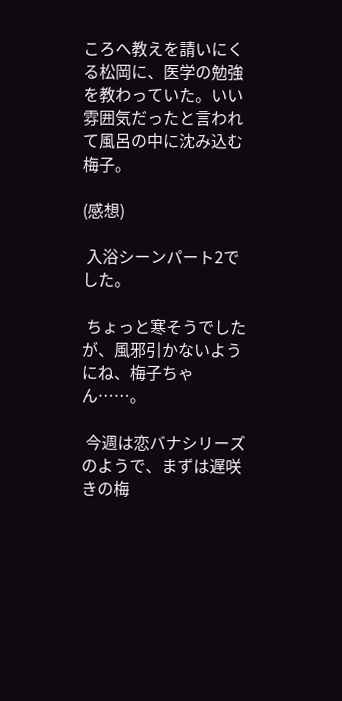ころへ教えを請いにくる松岡に、医学の勉強を教わっていた。いい雰囲気だったと言われて風呂の中に沈み込む梅子。

(感想)

 入浴シーンパート2でした。

 ちょっと寒そうでしたが、風邪引かないようにね、梅子ちゃん……。

 今週は恋バナシリーズのようで、まずは遅咲きの梅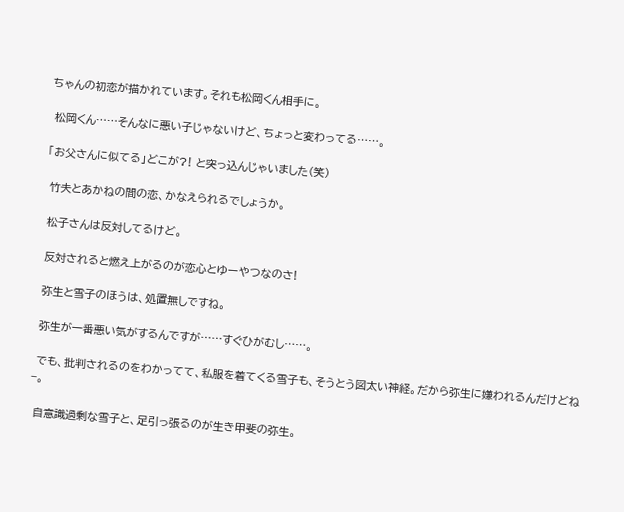ちゃんの初恋が描かれています。それも松岡くん相手に。

 松岡くん……そんなに悪い子じゃないけど、ちょっと変わってる……。

「お父さんに似てる」どこが?! と突っ込んじゃいました(笑)

 竹夫とあかねの間の恋、かなえられるでしょうか。

 松子さんは反対してるけど。

 反対されると燃え上がるのが恋心とゆーやつなのさ!

 弥生と雪子のほうは、処置無しですね。

 弥生が一番悪い気がするんですが……すぐひがむし……。

 でも、批判されるのをわかってて、私服を着てくる雪子も、そうとう図太い神経。だから弥生に嫌われるんだけどね−。

 自意識過剰な雪子と、足引っ張るのが生き甲斐の弥生。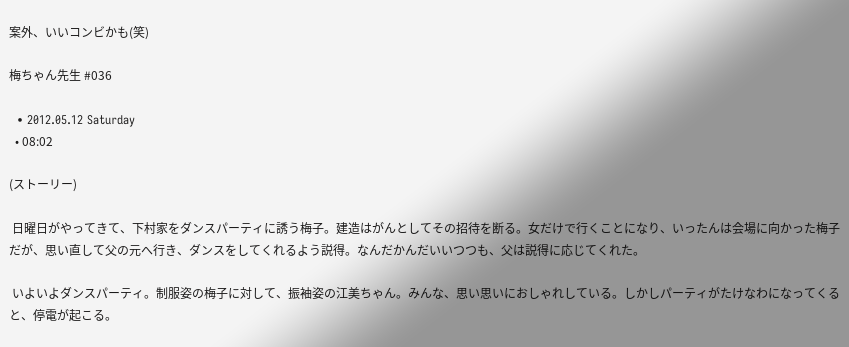案外、いいコンビかも(笑)

梅ちゃん先生 #036

  • 2012.05.12 Saturday
  • 08:02

(ストーリー)

 日曜日がやってきて、下村家をダンスパーティに誘う梅子。建造はがんとしてその招待を断る。女だけで行くことになり、いったんは会場に向かった梅子だが、思い直して父の元へ行き、ダンスをしてくれるよう説得。なんだかんだいいつつも、父は説得に応じてくれた。

 いよいよダンスパーティ。制服姿の梅子に対して、振袖姿の江美ちゃん。みんな、思い思いにおしゃれしている。しかしパーティがたけなわになってくると、停電が起こる。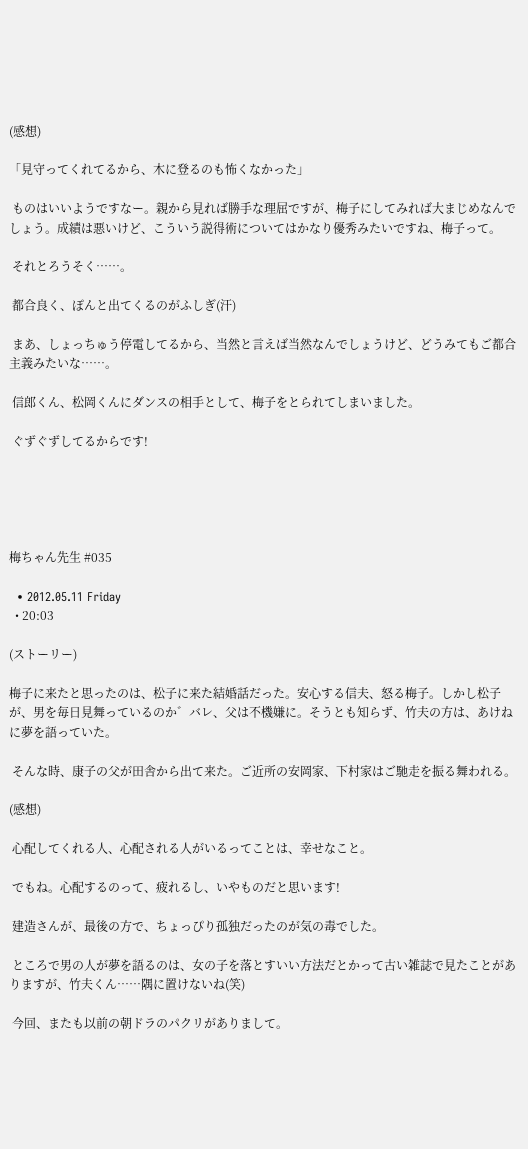(感想)

「見守ってくれてるから、木に登るのも怖くなかった」

 ものはいいようですなー。親から見れば勝手な理屈ですが、梅子にしてみれば大まじめなんでしょう。成績は悪いけど、こういう説得術についてはかなり優秀みたいですね、梅子って。

 それとろうそく……。

 都合良く、ぽんと出てくるのがふしぎ(汗)

 まあ、しょっちゅう停電してるから、当然と言えば当然なんでしょうけど、どうみてもご都合主義みたいな……。

 信郎くん、松岡くんにダンスの相手として、梅子をとられてしまいました。

 ぐずぐずしてるからです!





梅ちゃん先生 #035

  • 2012.05.11 Friday
  • 20:03

(ストーリー)

梅子に来たと思ったのは、松子に来た結婚話だった。安心する信夫、怒る梅子。しかし松子が、男を毎日見舞っているのか゛バレ、父は不機嫌に。そうとも知らず、竹夫の方は、あけねに夢を語っていた。

 そんな時、康子の父が田舎から出て来た。ご近所の安岡家、下村家はご馳走を振る舞われる。

(感想)

 心配してくれる人、心配される人がいるってことは、幸せなこと。

 でもね。心配するのって、疲れるし、いやものだと思います!

 建造さんが、最後の方で、ちょっぴり孤独だったのが気の毒でした。

 ところで男の人が夢を語るのは、女の子を落とすいい方法だとかって古い雑誌で見たことがありますが、竹夫くん……隅に置けないね(笑)

 今回、またも以前の朝ドラのパクリがありまして。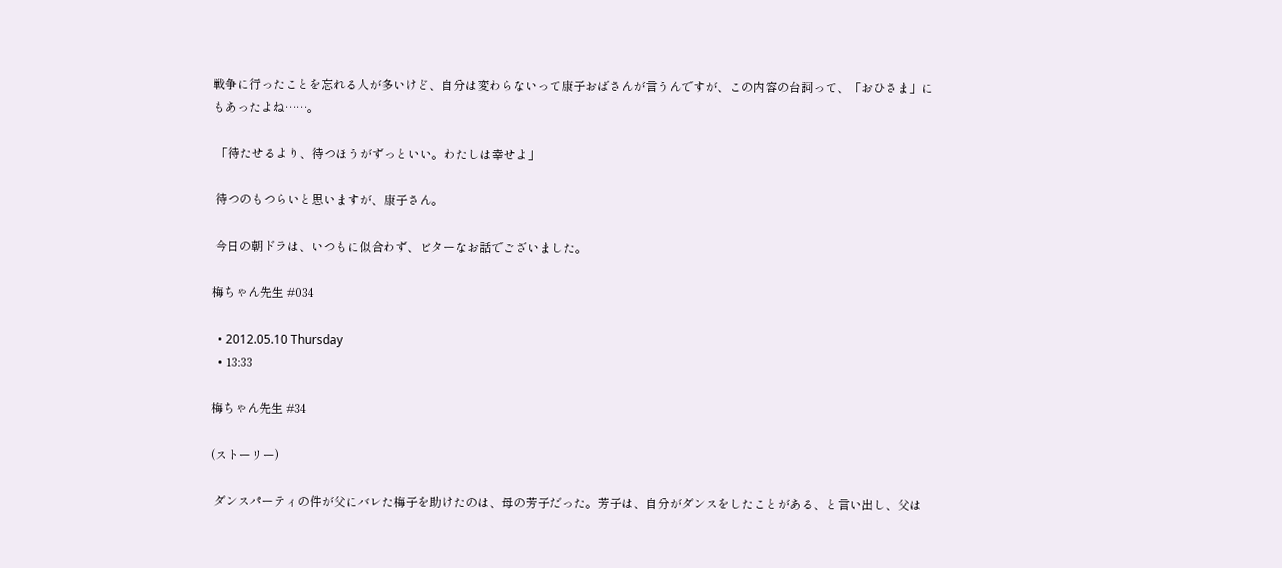戦争に行ったことを忘れる人が多いけど、自分は変わらないって康子おばさんが言うんですが、この内容の台詞って、「おひさま」にもあったよね……。

 「待たせるより、待つほうがずっといい。わたしは幸せよ」

 待つのもつらいと思いますが、康子さん。

 今日の朝ドラは、いつもに似合わず、ビターなお話でございました。

梅ちゃん先生 #034

  • 2012.05.10 Thursday
  • 13:33

梅ちゃん先生 #34

(ストーリー)

 ダンスパーティの件が父にバレた梅子を助けたのは、母の芳子だった。芳子は、自分がダンスをしたことがある、と言い出し、父は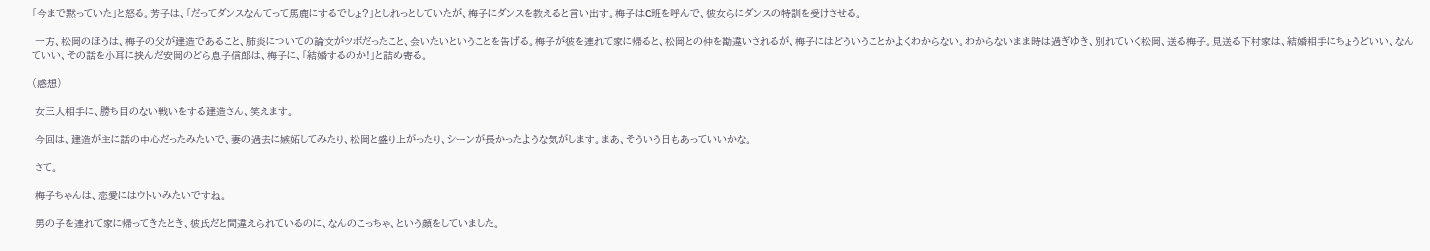「今まで黙っていた」と怒る。芳子は、「だってダンスなんてって馬鹿にするでしょ?」としれっとしていたが、梅子にダンスを教えると言い出す。梅子はC班を呼んで、彼女らにダンスの特訓を受けさせる。

 一方、松岡のほうは、梅子の父が建造であること、肺炎についての論文がツボだったこと、会いたいということを告げる。梅子が彼を連れて家に帰ると、松岡との仲を勘違いされるが、梅子にはどういうことかよくわからない。わからないまま時は過ぎゆき、別れていく松岡、送る梅子。見送る下村家は、結婚相手にちょうどいい、なんていい、その話を小耳に挟んだ安岡のどら息子信郎は、梅子に、「結婚するのか!」と詰め寄る。

(感想)

 女三人相手に、勝ち目のない戦いをする建造さん、笑えます。

 今回は、建造が主に話の中心だったみたいで、妻の過去に嫉妬してみたり、松岡と盛り上がったり、シーンが長かったような気がします。まあ、そういう日もあっていいかな。

 さて。

 梅子ちゃんは、恋愛にはウトいみたいですね。

 男の子を連れて家に帰ってきたとき、彼氏だと間違えられているのに、なんのこっちゃ、という顔をしていました。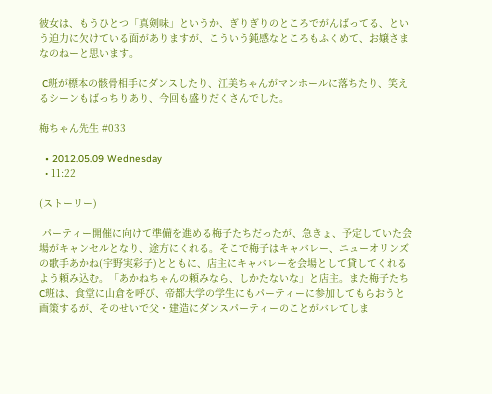彼女は、もうひとつ「真剣味」というか、ぎりぎりのところでがんばってる、という迫力に欠けている面がありますが、こういう鈍感なところもふくめて、お嬢さまなのねーと思います。

 C班が標本の骸骨相手にダンスしたり、江美ちゃんがマンホールに落ちたり、笑えるシーンもばっちりあり、今回も盛りだくさんでした。

梅ちゃん先生 #033

  • 2012.05.09 Wednesday
  • 11:22

(ストーリー)

 パーティー開催に向けて準備を進める梅子たちだったが、急きょ、予定していた会場がキャンセルとなり、途方にくれる。そこで梅子はキャバレー、ニューオリンズの歌手あかね(宇野実彩子)とともに、店主にキャバレーを会場として貸してくれるよう頼み込む。「あかねちゃんの頼みなら、しかたないな」と店主。また梅子たちC班は、食堂に山倉を呼び、帝都大学の学生にもパーティーに参加してもらおうと画策するが、そのせいで父・建造にダンスパーティーのことがバレてしま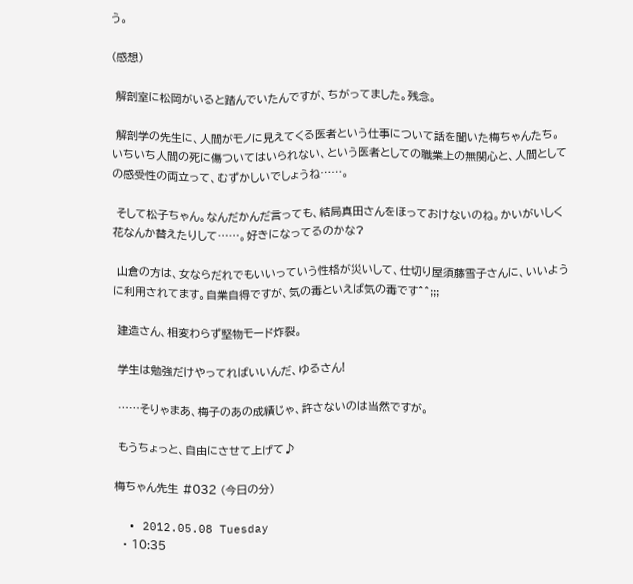う。

(感想)

 解剖室に松岡がいると踏んでいたんですが、ちがってました。残念。

 解剖学の先生に、人間がモノに見えてくる医者という仕事について話を聞いた梅ちゃんたち。いちいち人間の死に傷ついてはいられない、という医者としての職業上の無関心と、人間としての感受性の両立って、むずかしいでしょうね……。

 そして松子ちゃん。なんだかんだ言っても、結局真田さんをほっておけないのね。かいがいしく花なんか替えたりして……。好きになってるのかな?

 山倉の方は、女ならだれでもいいっていう性格が災いして、仕切り屋須藤雪子さんに、いいように利用されてます。自業自得ですが、気の毒といえば気の毒です^^;;;

 建造さん、相変わらず堅物モード炸裂。

 学生は勉強だけやってればいいんだ、ゆるさん!

 ……そりゃまあ、梅子のあの成績じゃ、許さないのは当然ですが。

 もうちょっと、自由にさせて上げて♪

梅ちゃん先生 #032 (今日の分)

  • 2012.05.08 Tuesday
  • 10:35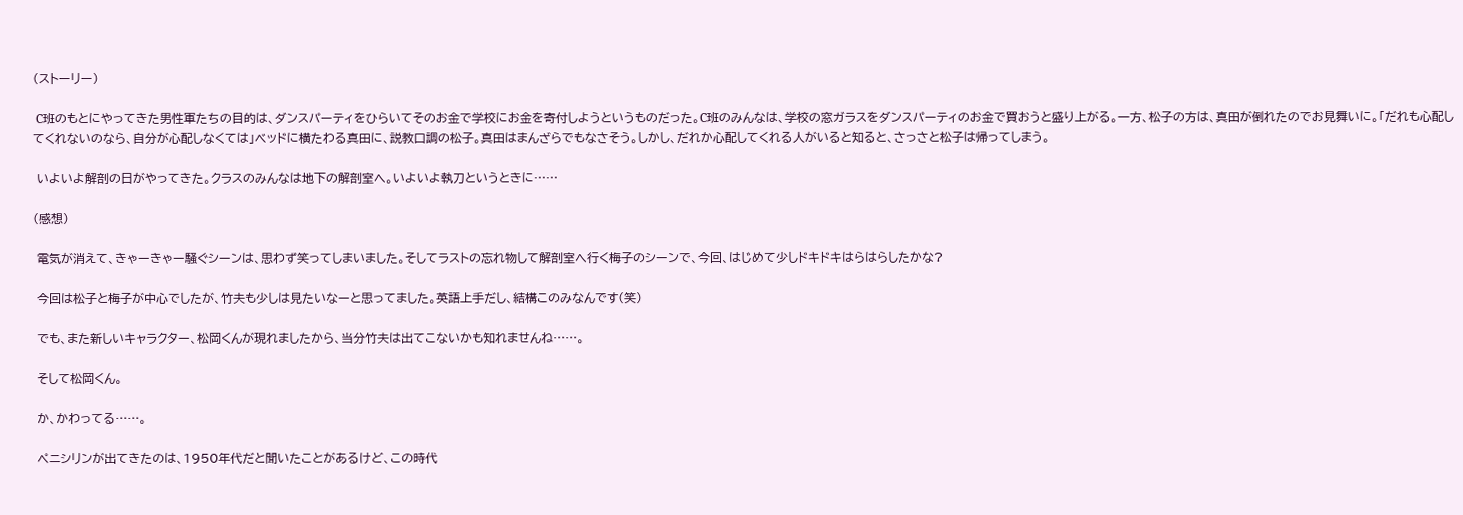(ストーリー)

 C班のもとにやってきた男性軍たちの目的は、ダンスパーティをひらいてそのお金で学校にお金を寄付しようというものだった。C班のみんなは、学校の窓ガラスをダンスパーティのお金で買おうと盛り上がる。一方、松子の方は、真田が倒れたのでお見舞いに。「だれも心配してくれないのなら、自分が心配しなくては」ベッドに横たわる真田に、説教口調の松子。真田はまんざらでもなさそう。しかし、だれか心配してくれる人がいると知ると、さっさと松子は帰ってしまう。

 いよいよ解剖の日がやってきた。クラスのみんなは地下の解剖室へ。いよいよ執刀というときに……

(感想)

 電気が消えて、きゃーきゃー騒ぐシーンは、思わず笑ってしまいました。そしてラストの忘れ物して解剖室へ行く梅子のシーンで、今回、はじめて少しドキドキはらはらしたかな?

 今回は松子と梅子が中心でしたが、竹夫も少しは見たいなーと思ってました。英語上手だし、結構このみなんです(笑)

 でも、また新しいキャラクター、松岡くんが現れましたから、当分竹夫は出てこないかも知れませんね……。

 そして松岡くん。

 か、かわってる……。

 ペニシリンが出てきたのは、1950年代だと聞いたことがあるけど、この時代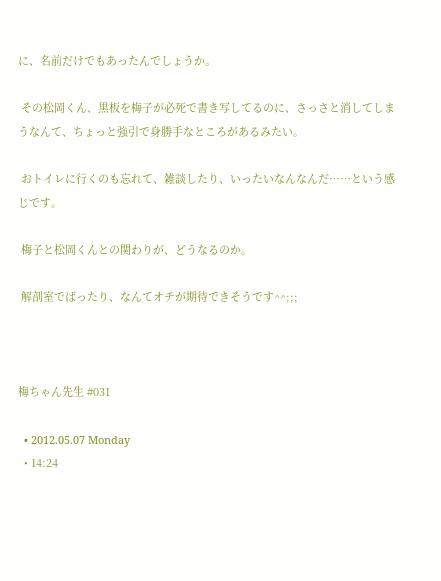に、名前だけでもあったんでしょうか。

 その松岡くん、黒板を梅子が必死で書き写してるのに、さっさと消してしまうなんて、ちょっと強引で身勝手なところがあるみたい。

 おトイレに行くのも忘れて、雑談したり、いったいなんなんだ……という感じです。

 梅子と松岡くんとの関わりが、どうなるのか。

 解剖室でばったり、なんてオチが期待できそうです^^;;;



梅ちゃん先生 #031

  • 2012.05.07 Monday
  • 14:24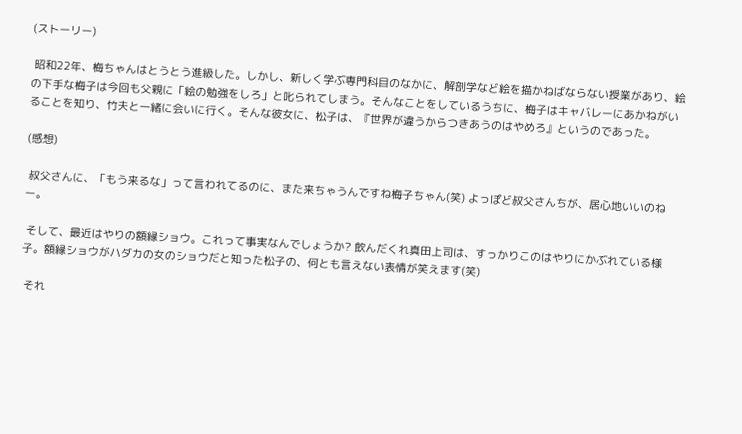(ストーリー)

 昭和22年、梅ちゃんはとうとう進級した。しかし、新しく学ぶ専門科目のなかに、解剖学など絵を描かねばならない授業があり、絵の下手な梅子は今回も父親に「絵の勉強をしろ」と叱られてしまう。そんなことをしているうちに、梅子はキャバレーにあかねがいることを知り、竹夫と一緒に会いに行く。そんな彼女に、松子は、『世界が違うからつきあうのはやめろ』というのであった。

(感想)

 叔父さんに、「もう来るな」って言われてるのに、また来ちゃうんですね梅子ちゃん(笑) よっぽど叔父さんちが、居心地いいのねー。

 そして、最近はやりの額縁ショウ。これって事実なんでしょうか? 飲んだくれ真田上司は、すっかりこのはやりにかぶれている様子。額縁ショウがハダカの女のショウだと知った松子の、何とも言えない表情が笑えます(笑)

 それ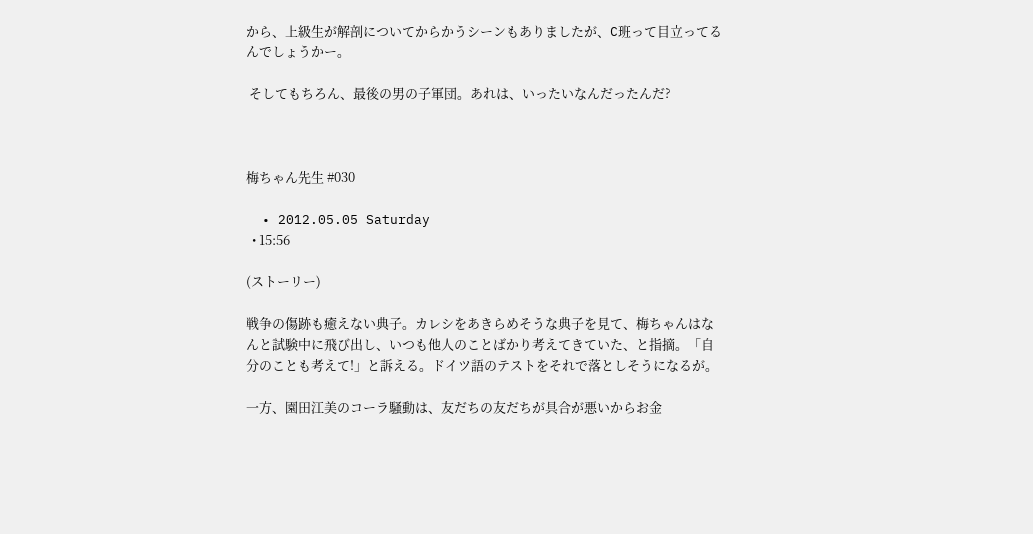から、上級生が解剖についてからかうシーンもありましたが、C班って目立ってるんでしょうかー。

 そしてもちろん、最後の男の子軍団。あれは、いったいなんだったんだ?



梅ちゃん先生 #030

  • 2012.05.05 Saturday
  • 15:56

(ストーリー)

戦争の傷跡も癒えない典子。カレシをあきらめそうな典子を見て、梅ちゃんはなんと試験中に飛び出し、いつも他人のことばかり考えてきていた、と指摘。「自分のことも考えて!」と訴える。ドイツ語のテストをそれで落としそうになるが。

一方、園田江美のコーラ騒動は、友だちの友だちが具合が悪いからお金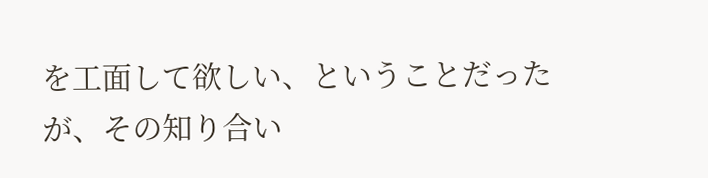を工面して欲しい、ということだったが、その知り合い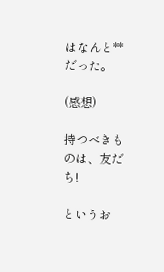はなんと**だった。

(感想)

持つべきものは、友だち!

というお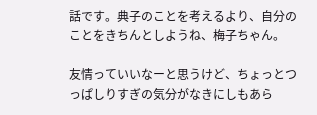話です。典子のことを考えるより、自分のことをきちんとしようね、梅子ちゃん。

友情っていいなーと思うけど、ちょっとつっぱしりすぎの気分がなきにしもあら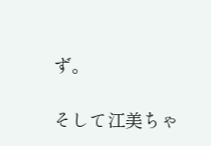ず。

そして江美ちゃ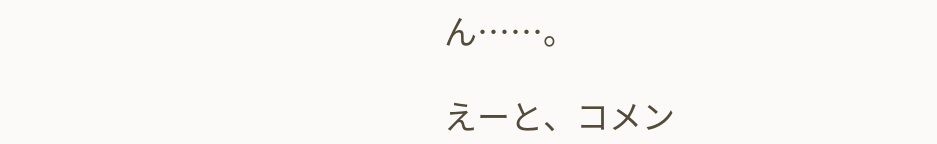ん……。

えーと、コメン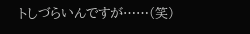トしづらいんですが……(笑)